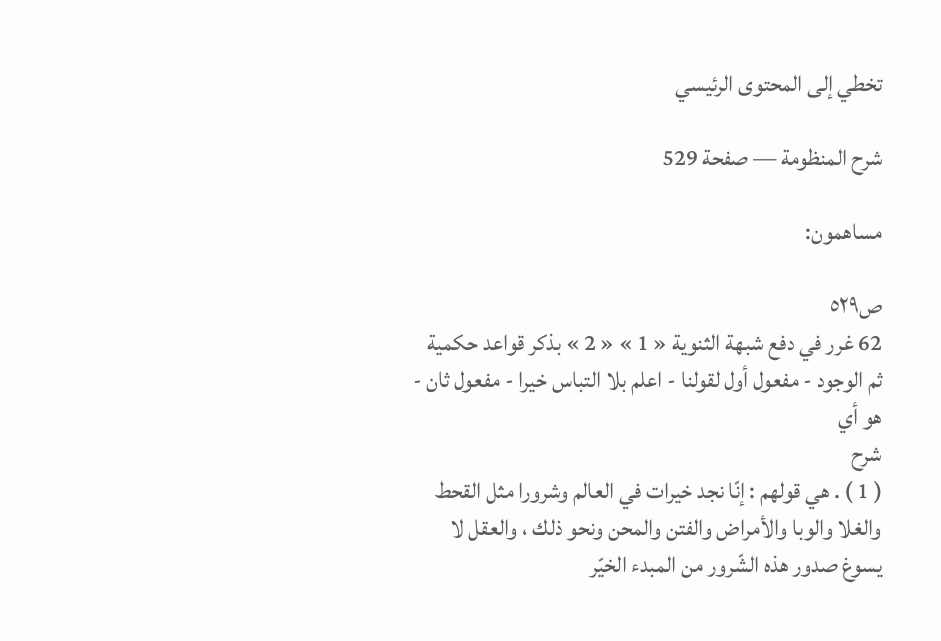تخطي إلى المحتوى الرئيسي

شرح المنظومة — صفحة 529

مساهمون:

ص٥٢٩
62 غرر في دفع شبهة الثنوية « 1 » « 2 » بذكر قواعد حكمية ثم الوجود - مفعول أول لقولنا - اعلم بلا التباس خيرا - مفعول ثان - هو أي
شرح
( 1 ) . هي قولهم : إنّا نجد خيرات في العالم وشرورا مثل القحط والغلا والوبا والأمراض والفتن والمحن ونحو ذلك ، والعقل لا يسوغ صدور هذه الشّرور من المبدء الخيّر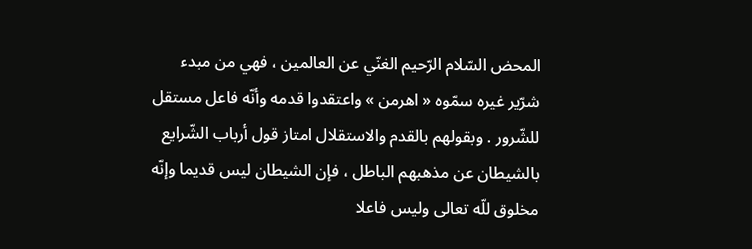المحض السّلام الرّحيم الغنّي عن العالمين ، فهي من مبدء شرّير غيره سمّوه « اهرمن » واعتقدوا قدمه وأنّه فاعل مستقل للشّرور . وبقولهم بالقدم والاستقلال امتاز قول أرباب الشّرايع بالشيطان عن مذهبهم الباطل ، فإن الشيطان ليس قديما وإنّه مخلوق للّه تعالى وليس فاعلا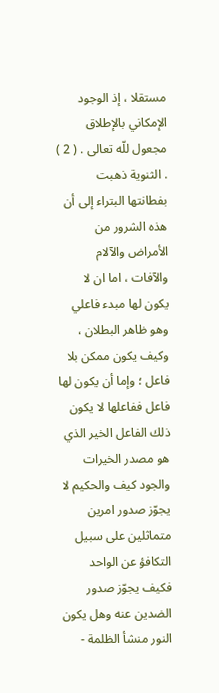مستقلا ، إذ الوجود الإمكاني بالإطلاق مجعول للّه تعالى . ( 2 ) . الثنوية ذهبت بفطانتها البتراء إلى أن هذه الشرور من الأمراض والآلام والآفات ، اما ان لا يكون لها مبدء فاعلي وهو ظاهر البطلان ، وكيف يكون ممكن بلا فاعل ؛ وإما أن يكون لها فاعل ففاعلها لا يكون ذلك الفاعل الخير الذي هو مصدر الخيرات والجود كيف والحكيم لا يجوّز صدور امرين متماثلين على سبيل التكافؤ عن الواحد فكيف يجوّز صدور الضدين عنه وهل يكون النور منشأ الظلمة -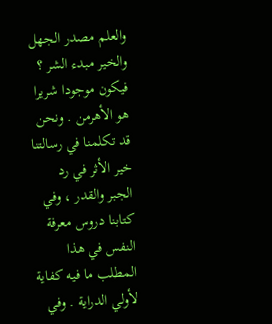والعلم مصدر الجهل والخير مبدء الشر ؟ فيكون موجودا شريرا هو الأهرمن . ونحن قد تكلمنا في رسالتنا خير الأثر في رد الجبر والقدر ، وفي كتابنا دروس معرفة النفس في هذا المطلب ما فيه كفاية لأولي الدراية . وفي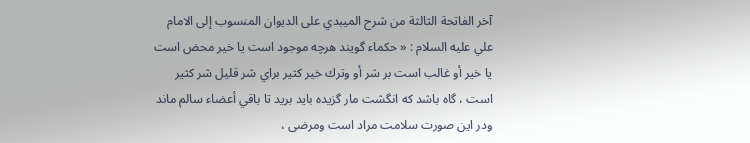آخر الفاتحة الثالثة من شرح الميبدي على الديوان المنسوب إلى الامام علي عليه السلام : « حكماء گويند هرچه موجود است يا خير محض است يا خير أو غالب است بر شر أو وترك خير كثير براي شر قليل شر كثير است ، گاه باشد كه انگشت مار گزيده بايد بريد تا باقي أعضاء سالم ماند ودر اين صورت سلامت مراد است ومرضى ،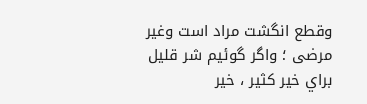وقطع انگشت مراد است وغير مرضى ؛ واگر گوئيم شر قليل براي خير كثير ، خير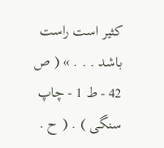كثير است راست باشد . . . » ( ص 42 - ط 1 - چاپ سنگى ) . ( ح .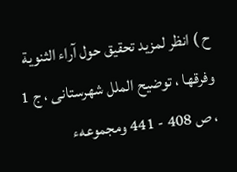ح ) انظر لمزيد تحقيق حول آراء الثنوية وفرقها ، توضيح الملل شهرستانى ، ج 1 ، ص 408 - 441 ومجموعهء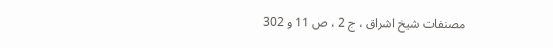مصنفات شيخ اشراق ، ج 2 ، ص 11 و 302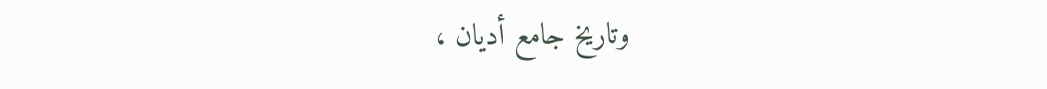وتاريخ جامع أديان ،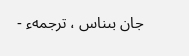جان بىناس ، ترجمهء -